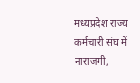मध्यप्रदेश राज्य कर्मचारी संघ में नाराजगी,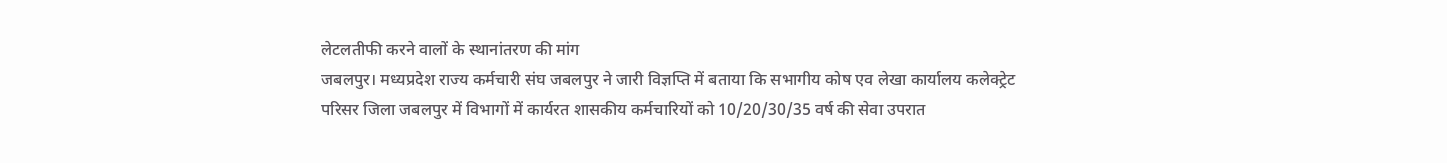लेटलतीफी करने वालों के स्थानांतरण की मांग
जबलपुर। मध्यप्रदेश राज्य कर्मचारी संघ जबलपुर ने जारी विज्ञप्ति में बताया कि सभागीय कोष एव लेखा कार्यालय कलेक्ट्रेट परिसर जिला जबलपुर में विभागों में कार्यरत शासकीय कर्मचारियों को 10/20/30/35 वर्ष की सेवा उपरात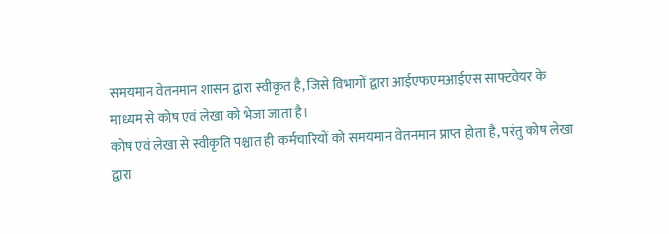समयमान वेतनमान शासन द्वारा स्वीकृत है, जिसे विभागों द्वारा आईएफएमआईएस साफ्टवेयर के माध्यम से कोष एवं लेखा को भेजा जाता है।
कोष एवं लेखा से स्वीकृति पश्चात ही कर्मचारियों को समयमान वेतनमान प्राप्त होता है, परंतु कोष लेखा द्वारा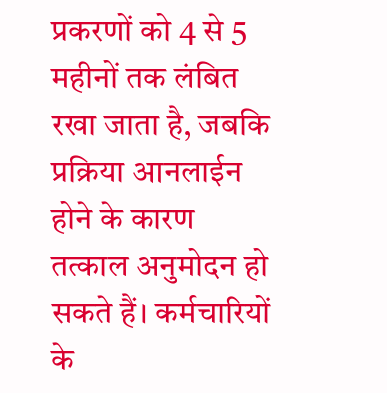प्रकरणों को 4 से 5 महीनों तक लंबित रखा जाता है, जबकि प्रक्रिया आनलाईन होने के कारण तत्काल अनुमोदन हो सकते हैं। कर्मचारियों के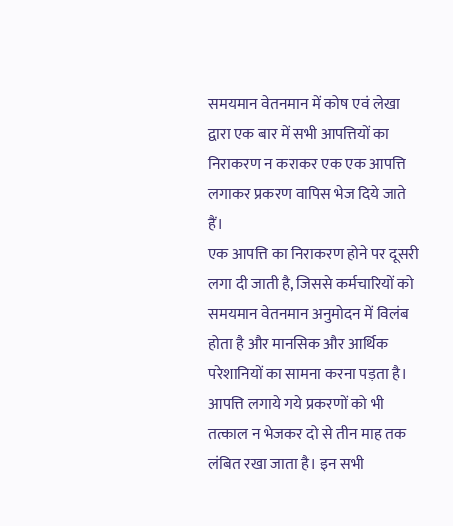समयमान वेतनमान में कोष एवं लेखा द्वारा एक बार में सभी आपत्तियों का निराकरण न कराकर एक एक आपत्ति लगाकर प्रकरण वापिस भेज दिये जाते हैं।
एक आपत्ति का निराकरण होने पर दूसरी लगा दी जाती है, जिससे कर्मचारियों को समयमान वेतनमान अनुमोदन में विलंब होता है और मानसिक और आर्थिक परेशानियों का सामना करना पड़ता है। आपत्ति लगाये गये प्रकरणों को भी तत्काल न भेजकर दो से तीन माह तक लंबित रखा जाता है। इन सभी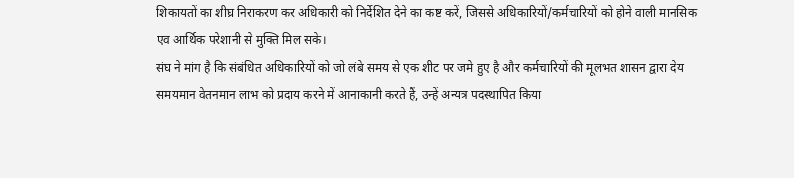शिकायतों का शीघ्र निराकरण कर अधिकारी को निर्देशित देने का कष्ट करें, जिससे अधिकारियों/कर्मचारियों को होने वाली मानसिक एव आर्थिक परेशानी से मुक्ति मिल सके।
संघ ने मांग है कि संबंधित अधिकारियों को जो लंबे समय से एक शीट पर जमे हुए है और कर्मचारियों की मूलभत शासन द्वारा देय समयमान वेतनमान लाभ को प्रदाय करने में आनाकानी करते हैं, उन्हें अन्यत्र पदस्थापित किया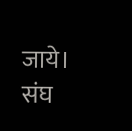जाये।
संघ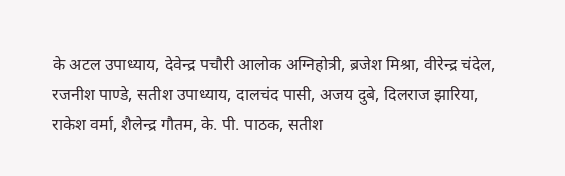के अटल उपाध्याय, देवेन्द्र पचौरी आलोक अग्निहोत्री, ब्रजेश मिश्रा, वीरेन्द्र चंदेल, रजनीश पाण्डे, सतीश उपाध्याय, दालचंद पासी, अजय दुबे, दिलराज झारिया, राकेश वर्मा, शैलेन्द्र गौतम, के. पी. पाठक, सतीश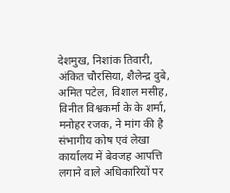देशमुख, निशांक तिवारी, अंकित चौरसिया, शैलेन्द्र दुबे, अमित पटेल, विशाल मसीह, विनीत विश्वकर्मा के के शर्मा, मनोहर रजक, ने मांग की है संभागीय कोष एवं लेखा कार्यालय में बेवजह आपत्ति लगाने वाले अधिकारियों पर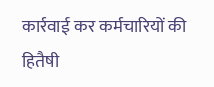कार्रवाई कर कर्मचारियों की हितैषी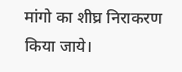मांगो का शीघ्र निराकरण किया जाये।